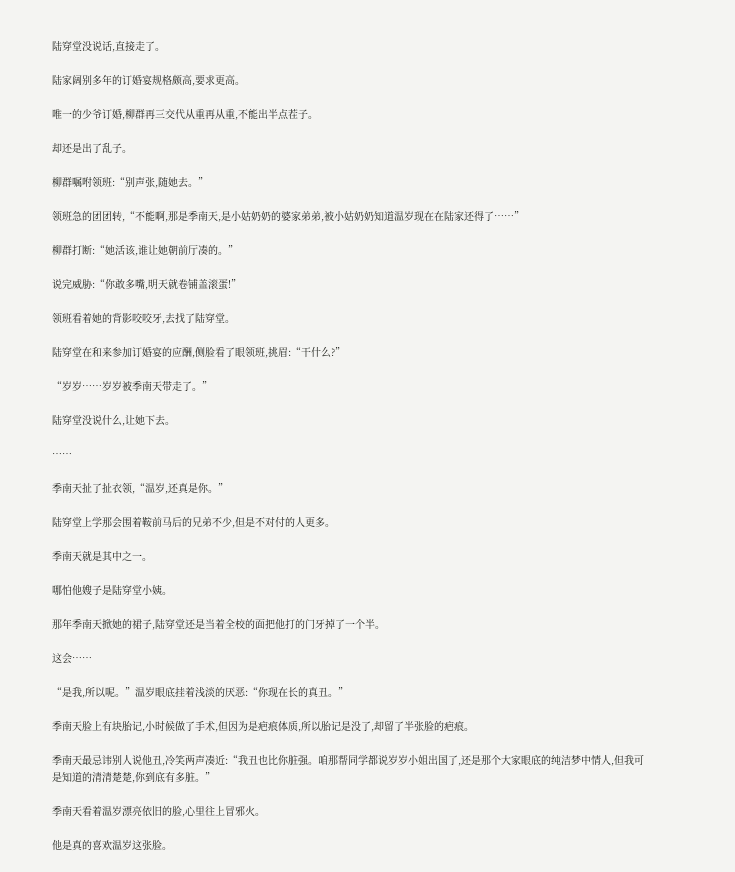陆穿堂没说话,直接走了。

陆家阔别多年的订婚宴规格颇高,要求更高。

唯一的少爷订婚,柳群再三交代从重再从重,不能出半点茬子。

却还是出了乱子。

柳群嘱咐领班:“别声张,随她去。”

领班急的团团转,“不能啊,那是季南天,是小姑奶奶的婆家弟弟,被小姑奶奶知道温岁现在在陆家还得了……”

柳群打断:“她活该,谁让她朝前厅凑的。”

说完威胁:“你敢多嘴,明天就卷铺盖滚蛋!”

领班看着她的背影咬咬牙,去找了陆穿堂。

陆穿堂在和来参加订婚宴的应酬,侧脸看了眼领班,挑眉:“干什么?”

“岁岁……岁岁被季南天带走了。”

陆穿堂没说什么,让她下去。

……

季南天扯了扯衣领,“温岁,还真是你。”

陆穿堂上学那会围着鞍前马后的兄弟不少,但是不对付的人更多。

季南天就是其中之一。

哪怕他嫂子是陆穿堂小姨。

那年季南天掀她的裙子,陆穿堂还是当着全校的面把他打的门牙掉了一个半。

这会……

“是我,所以呢。”温岁眼底挂着浅淡的厌恶:“你现在长的真丑。”

季南天脸上有块胎记,小时候做了手术,但因为是疤痕体质,所以胎记是没了,却留了半张脸的疤痕。

季南天最忌讳别人说他丑,冷笑两声凑近:“我丑也比你脏强。咱那帮同学都说岁岁小姐出国了,还是那个大家眼底的纯洁梦中情人,但我可是知道的清清楚楚,你到底有多脏。”

季南天看着温岁漂亮依旧的脸,心里往上冒邪火。

他是真的喜欢温岁这张脸。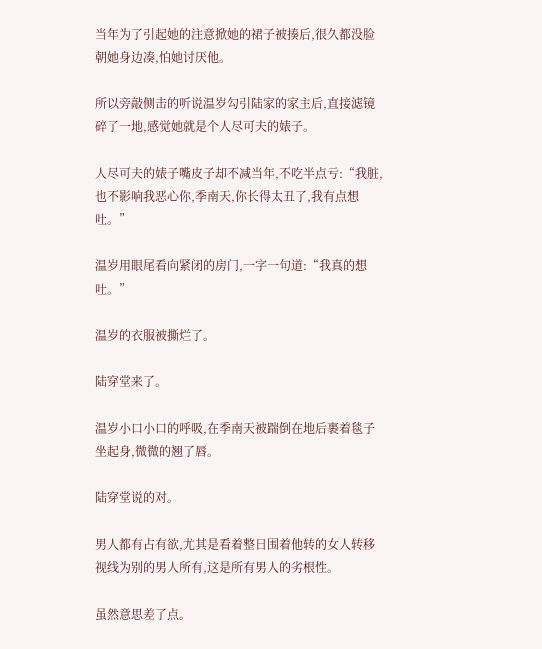当年为了引起她的注意掀她的裙子被揍后,很久都没脸朝她身边凑,怕她讨厌他。

所以旁敲侧击的听说温岁勾引陆家的家主后,直接滤镜碎了一地,感觉她就是个人尽可夫的婊子。

人尽可夫的婊子嘴皮子却不减当年,不吃半点亏:“我脏,也不影响我恶心你,季南天,你长得太丑了,我有点想吐。”

温岁用眼尾看向紧闭的房门,一字一句道:“我真的想吐。”

温岁的衣服被撕烂了。

陆穿堂来了。

温岁小口小口的呼吸,在季南天被踹倒在地后裹着毯子坐起身,微微的翘了唇。

陆穿堂说的对。

男人都有占有欲,尤其是看着整日围着他转的女人转移视线为别的男人所有,这是所有男人的劣根性。

虽然意思差了点。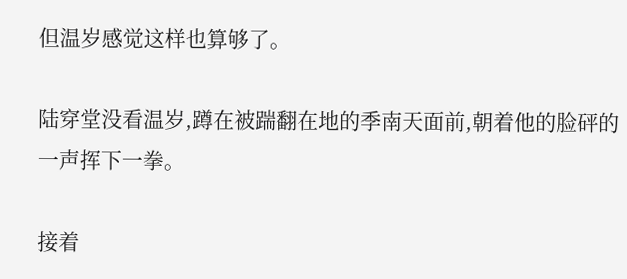但温岁感觉这样也算够了。

陆穿堂没看温岁,蹲在被踹翻在地的季南天面前,朝着他的脸砰的一声挥下一拳。

接着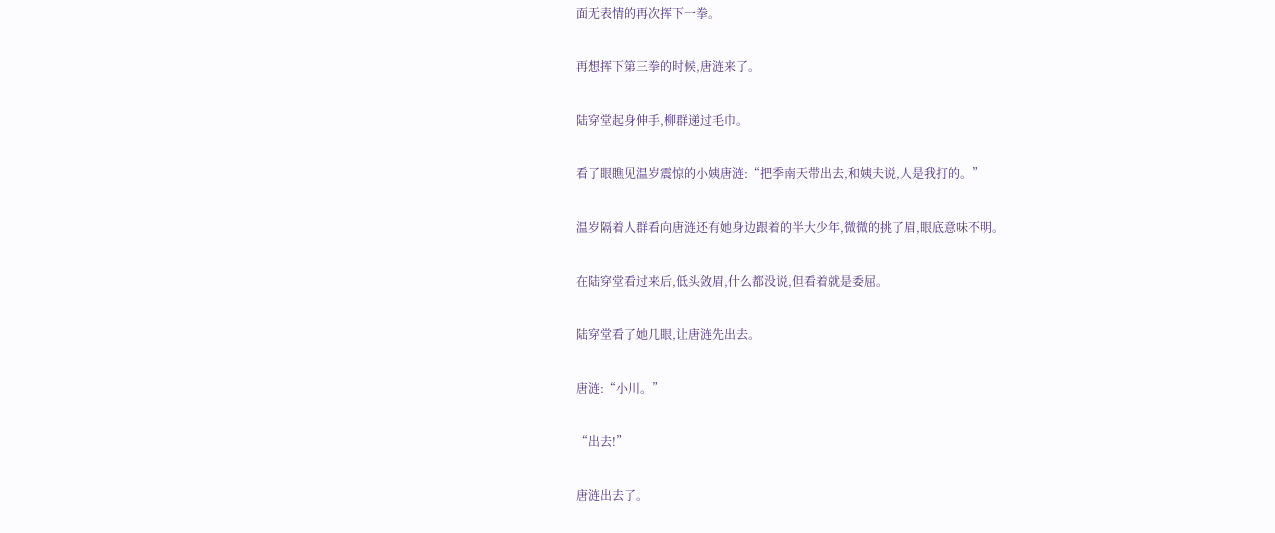面无表情的再次挥下一拳。

再想挥下第三拳的时候,唐涟来了。

陆穿堂起身伸手,柳群递过毛巾。

看了眼瞧见温岁震惊的小姨唐涟:“把季南天带出去,和姨夫说,人是我打的。”

温岁隔着人群看向唐涟还有她身边跟着的半大少年,微微的挑了眉,眼底意味不明。

在陆穿堂看过来后,低头敛眉,什么都没说,但看着就是委屈。

陆穿堂看了她几眼,让唐涟先出去。

唐涟:“小川。”

“出去!”

唐涟出去了。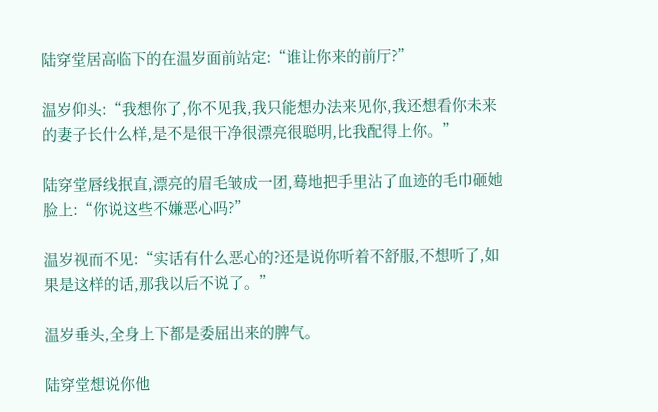陆穿堂居高临下的在温岁面前站定:“谁让你来的前厅?”

温岁仰头:“我想你了,你不见我,我只能想办法来见你,我还想看你未来的妻子长什么样,是不是很干净很漂亮很聪明,比我配得上你。”

陆穿堂唇线抿直,漂亮的眉毛皱成一团,蓦地把手里沾了血迹的毛巾砸她脸上:“你说这些不嫌恶心吗?”

温岁视而不见:“实话有什么恶心的?还是说你听着不舒服,不想听了,如果是这样的话,那我以后不说了。”

温岁垂头,全身上下都是委屈出来的脾气。

陆穿堂想说你他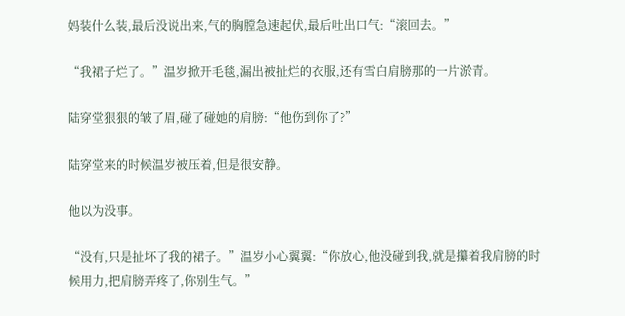妈装什么装,最后没说出来,气的胸膛急速起伏,最后吐出口气:“滚回去。”

“我裙子烂了。”温岁掀开毛毯,漏出被扯烂的衣服,还有雪白肩膀那的一片淤青。

陆穿堂狠狠的皱了眉,碰了碰她的肩膀:“他伤到你了?”

陆穿堂来的时候温岁被压着,但是很安静。

他以为没事。

“没有,只是扯坏了我的裙子。”温岁小心翼翼:“你放心,他没碰到我,就是攥着我肩膀的时候用力,把肩膀弄疼了,你别生气。”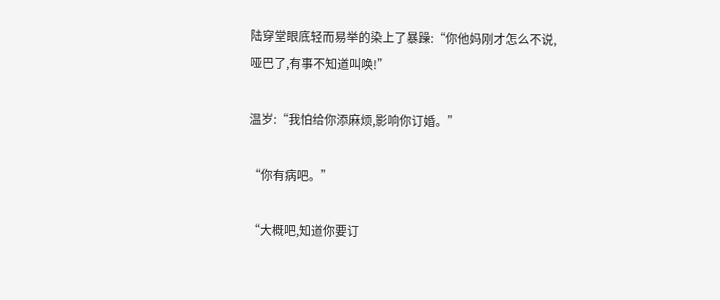陆穿堂眼底轻而易举的染上了暴躁:“你他妈刚才怎么不说,哑巴了,有事不知道叫唤!”

温岁:“我怕给你添麻烦,影响你订婚。”

“你有病吧。”

“大概吧,知道你要订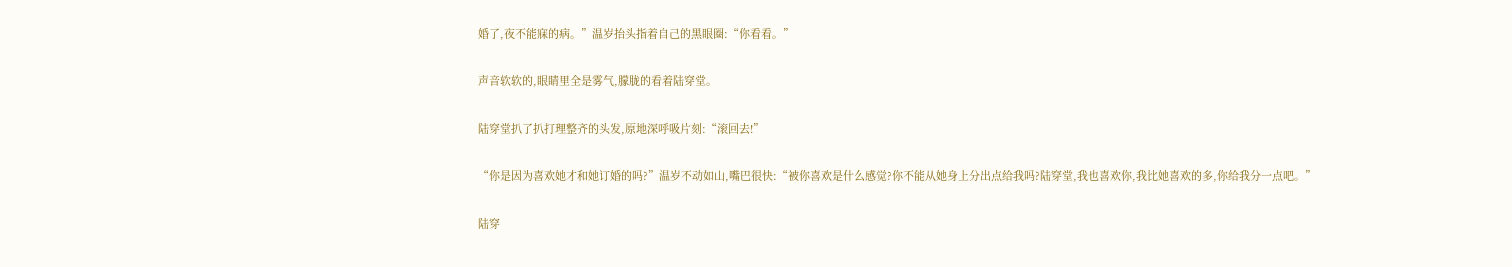婚了,夜不能寐的病。”温岁抬头指着自己的黑眼圈:“你看看。”

声音软软的,眼睛里全是雾气,朦胧的看着陆穿堂。

陆穿堂扒了扒打理整齐的头发,原地深呼吸片刻:“滚回去!”

“你是因为喜欢她才和她订婚的吗?”温岁不动如山,嘴巴很快:“被你喜欢是什么感觉?你不能从她身上分出点给我吗?陆穿堂,我也喜欢你,我比她喜欢的多,你给我分一点吧。”

陆穿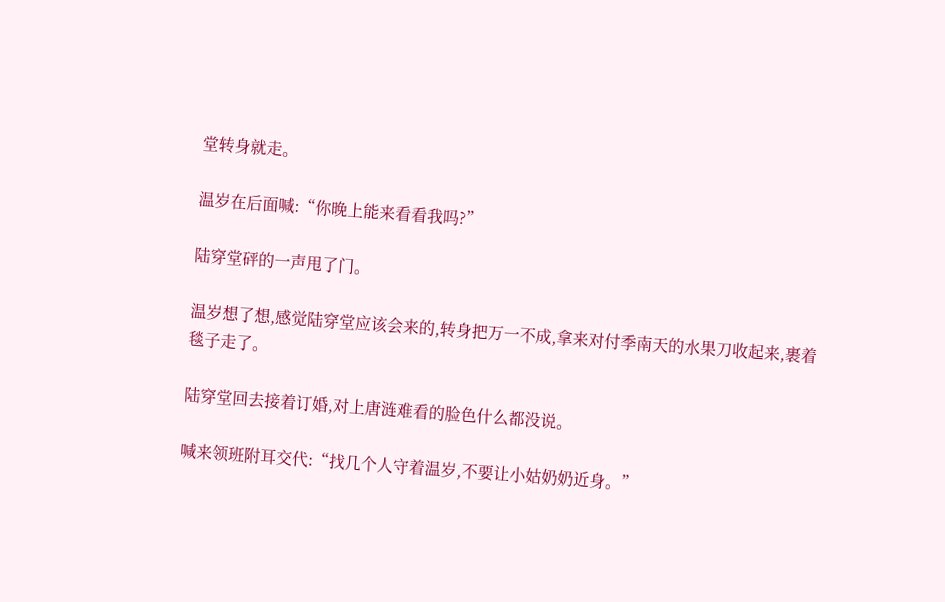堂转身就走。

温岁在后面喊:“你晚上能来看看我吗?”

陆穿堂砰的一声甩了门。

温岁想了想,感觉陆穿堂应该会来的,转身把万一不成,拿来对付季南天的水果刀收起来,裹着毯子走了。

陆穿堂回去接着订婚,对上唐涟难看的脸色什么都没说。

喊来领班附耳交代:“找几个人守着温岁,不要让小姑奶奶近身。”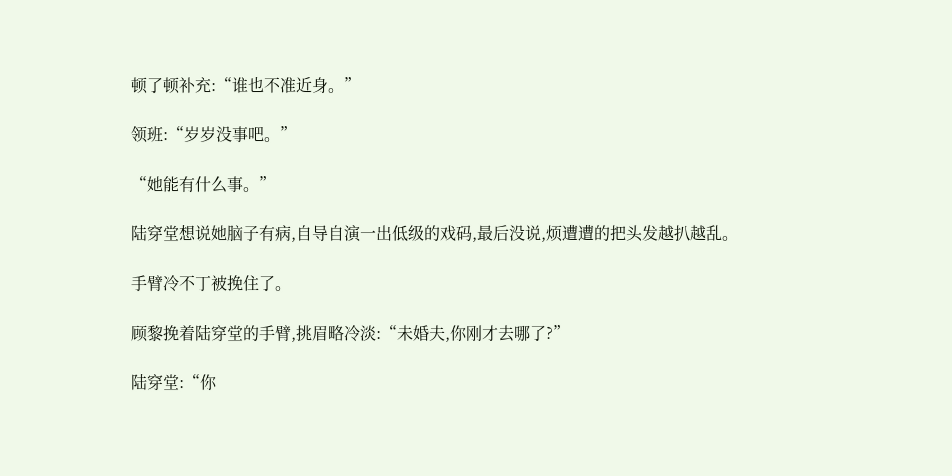顿了顿补充:“谁也不准近身。”

领班:“岁岁没事吧。”

“她能有什么事。”

陆穿堂想说她脑子有病,自导自演一出低级的戏码,最后没说,烦遭遭的把头发越扒越乱。

手臂冷不丁被挽住了。

顾黎挽着陆穿堂的手臂,挑眉略冷淡:“未婚夫,你刚才去哪了?”

陆穿堂:“你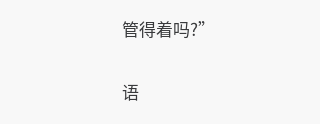管得着吗?”

语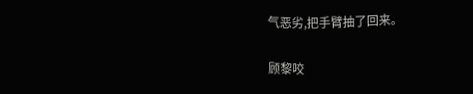气恶劣,把手臂抽了回来。

顾黎咬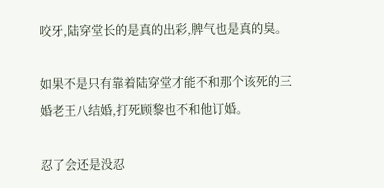咬牙,陆穿堂长的是真的出彩,脾气也是真的臭。

如果不是只有靠着陆穿堂才能不和那个该死的三婚老王八结婚,打死顾黎也不和他订婚。

忍了会还是没忍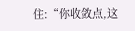住:“你收敛点,这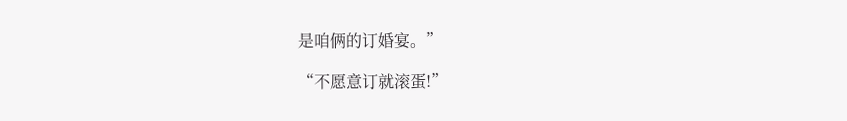是咱俩的订婚宴。”

“不愿意订就滚蛋!”